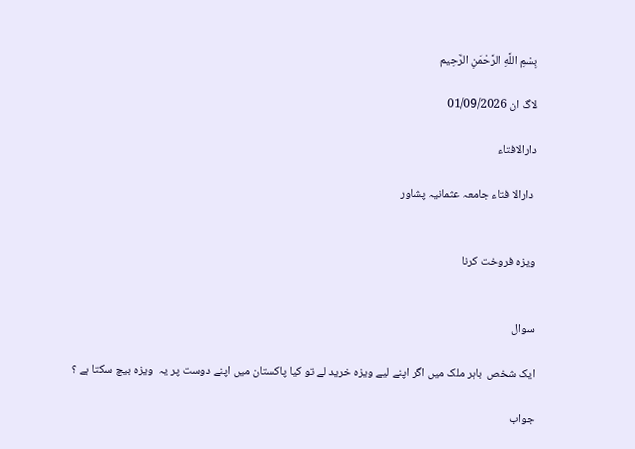بِسْمِ اللَّهِ الرَّحْمَنِ الرَّحِيم

لاگ ان 01/09/2026

دارالافتاء

 دارالا فتاء جامعہ عثمانیہ پشاور


ويزه فروخت كرنا


سوال

ایک شخص  باہر ملک میں اگر اپنے لیے ویزہ خرید لے تو کیا پاکستان میں اپنے دوست پر یہ  ویزہ بیچ سکتا ہے ؟

جواب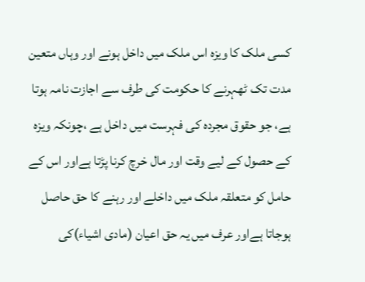کسی ملک کا ویزہ اس ملک میں داخل ہونے اور وہاں متعین مدت تک ٹھہرنے کا حکومت کی طرف سے اجازت نامہ ہوتا ہے، جو حقوق مجردہ کی فہرست میں داخل ہے ،چونکہ ویزہ کے حصول کے لیے وقت اور مال خرچ کرنا پڑتا ہےاور اس کے حامل کو متعلقہ ملک میں داخلے اور رہنے کا حق حاصل ہوجاتا ہےاور عرف میں یہ حق اعیان (مادی اشیاء)کی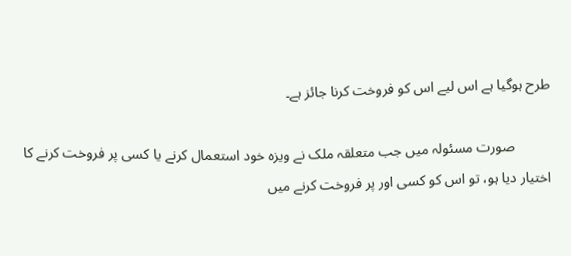طرح ہوگیا ہے اس لیے اس كو فروخت كرنا جائز ہے۔

          صورت مسئولہ میں جب متعلقہ ملک نے ویزہ خود استعمال کرنے یا کسی پر فروخت کرنے کا اختیار دیا ہو، تو اس کو کسی اور پر فروخت کرنے میں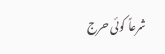شرعاً کوئی حرج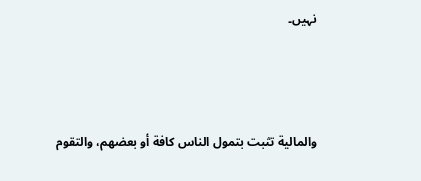نہیں۔



والمالية تثبت بتمول الناس كافة أو بعضهم، والتقوم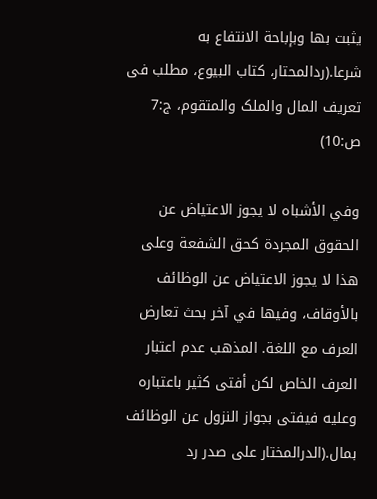يثبت بها وبإباحة الانتفاع به شرعا.(ردالمحتار، کتاب البیوع، مطلب فی تعریف المال والملک والمتقوم، ج:7 ص:10)

وفي الأشباه لا يجوز الاعتياض عن الحقوق المجردة كحق الشفعة وعلى هذا لا يجوز الاعتياض عن الوظائف بالأوقاف، وفيها في آخر بحث تعارض العرف مع اللغة. المذهب عدم اعتبار العرف الخاص لكن أفتى كثير باعتباره وعليه فيفتى بجواز النزول عن الوظائف بمال.(الدرالمختار علی صدر رد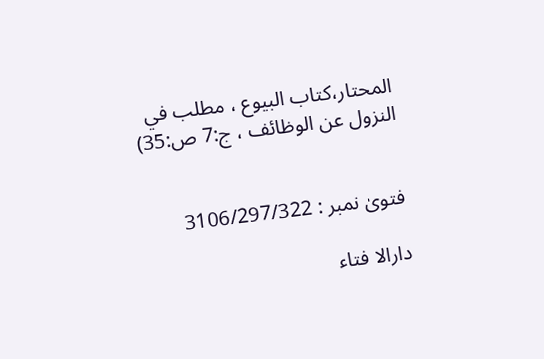المحتار،كتاب البيوع ، مطلب في النزول عن الوظائف ، ج:7 ص:35)


فتویٰ نمبر : 3106/297/322

دارالا فتاء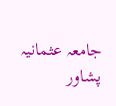جامعہ عثمانیہ پشاور